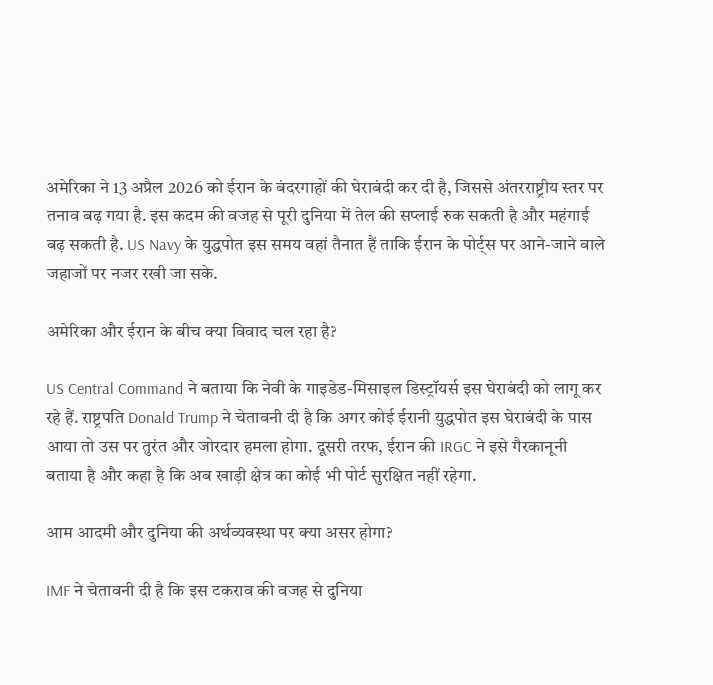अमेरिका ने 13 अप्रैल 2026 को ईरान के बंदरगाहों की घेराबंदी कर दी है, जिससे अंतरराष्ट्रीय स्तर पर तनाव बढ़ गया है. इस कदम की वजह से पूरी दुनिया में तेल की सप्लाई रुक सकती है और महंगाई बढ़ सकती है. US Navy के युद्धपोत इस समय वहां तैनात हैं ताकि ईरान के पोर्ट्स पर आने-जाने वाले जहाजों पर नजर रखी जा सके.

अमेरिका और ईरान के बीच क्या विवाद चल रहा है?

US Central Command ने बताया कि नेवी के गाइडेड-मिसाइल डिस्ट्रॉयर्स इस घेराबंदी को लागू कर रहे हैं. राष्ट्रपति Donald Trump ने चेतावनी दी है कि अगर कोई ईरानी युद्धपोत इस घेराबंदी के पास आया तो उस पर तुरंत और जोरदार हमला होगा. दूसरी तरफ, ईरान की IRGC ने इसे गैरकानूनी बताया है और कहा है कि अब खाड़ी क्षेत्र का कोई भी पोर्ट सुरक्षित नहीं रहेगा.

आम आदमी और दुनिया की अर्थव्यवस्था पर क्या असर होगा?

IMF ने चेतावनी दी है कि इस टकराव की वजह से दुनिया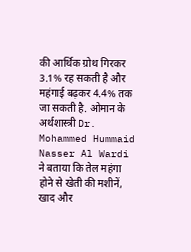की आर्थिक ग्रोथ गिरकर 3.1% रह सकती है और महंगाई बढ़कर 4.4% तक जा सकती है. ओमान के अर्थशास्त्री Dr. Mohammed Hummaid Nasser Al Wardi ने बताया कि तेल महंगा होने से खेती की मशीनें, खाद और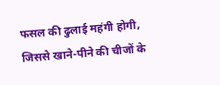फसल की ढुलाई महंगी होगी, जिससे खाने-पीने की चीजों के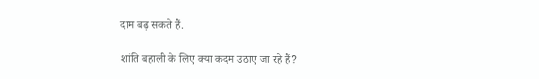दाम बढ़ सकते हैं.

शांति बहाली के लिए क्या कदम उठाए जा रहे हैं?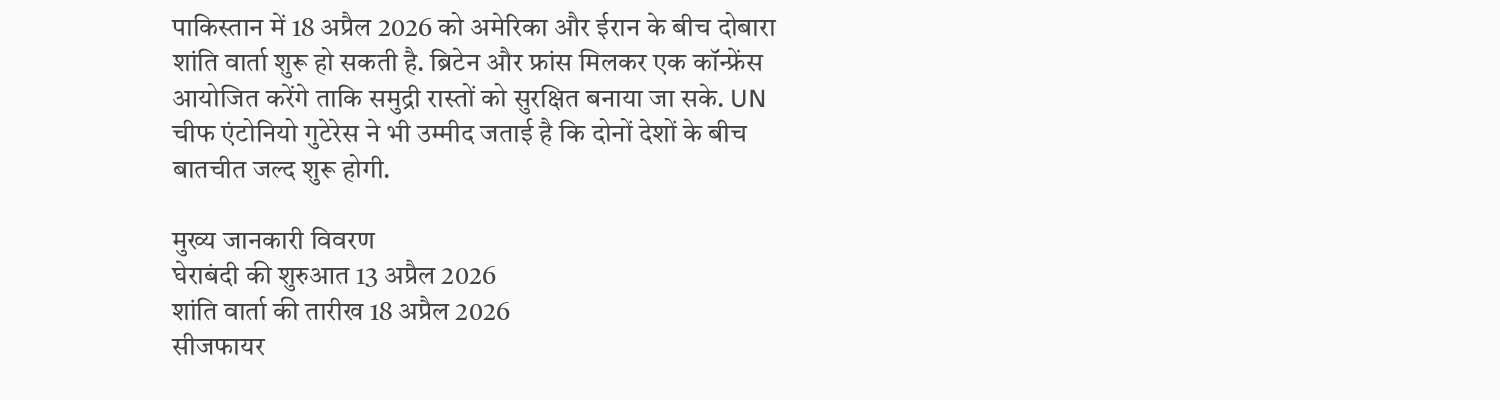पाकिस्तान में 18 अप्रैल 2026 को अमेरिका और ईरान के बीच दोबारा शांति वार्ता शुरू हो सकती है. ब्रिटेन और फ्रांस मिलकर एक कॉन्फ्रेंस आयोजित करेंगे ताकि समुद्री रास्तों को सुरक्षित बनाया जा सके. UN चीफ एंटोनियो गुटेरेस ने भी उम्मीद जताई है कि दोनों देशों के बीच बातचीत जल्द शुरू होगी.

मुख्य जानकारी विवरण
घेराबंदी की शुरुआत 13 अप्रैल 2026
शांति वार्ता की तारीख 18 अप्रैल 2026
सीजफायर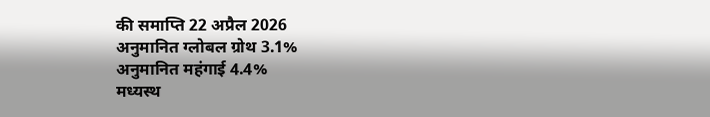की समाप्ति 22 अप्रैल 2026
अनुमानित ग्लोबल ग्रोथ 3.1%
अनुमानित महंगाई 4.4%
मध्यस्थ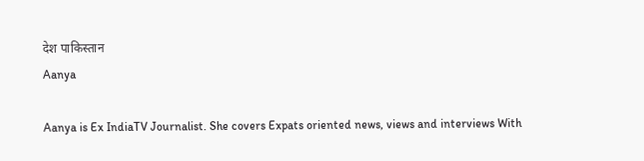देश पाकिस्तान
Aanya

Aanya is Ex IndiaTV Journalist. She covers Expats oriented news, views and interviews With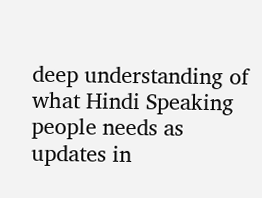deep understanding of what Hindi Speaking people needs as updates in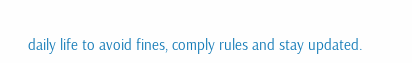daily life to avoid fines, comply rules and stay updated.